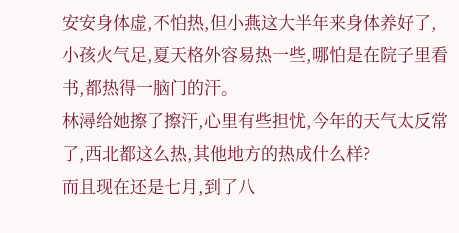安安身体虚,不怕热,但小燕这大半年来身体养好了,小孩火气足,夏天格外容易热一些,哪怕是在院子里看书,都热得一脑门的汗。
林潯给她擦了擦汗,心里有些担忧,今年的天气太反常了,西北都这么热,其他地方的热成什么样?
而且现在还是七月,到了八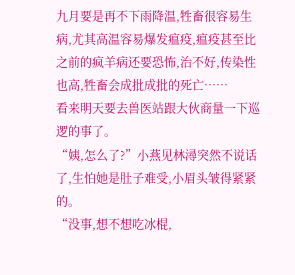九月要是再不下雨降温,牲畜很容易生病,尤其高温容易爆发瘟疫,瘟疫甚至比之前的疯羊病还要恐怖,治不好,传染性也高,牲畜会成批成批的死亡……
看来明天要去兽医站跟大伙商量一下巡逻的事了。
“姨,怎么了?”小燕见林潯突然不说话了,生怕她是肚子难受,小眉头皱得紧紧的。
“没事,想不想吃冰棍,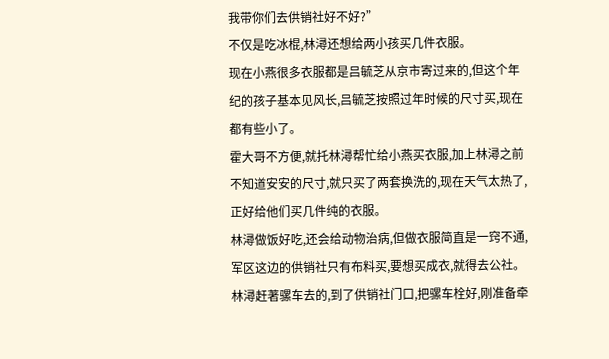我带你们去供销社好不好?”
不仅是吃冰棍,林潯还想给两小孩买几件衣服。
现在小燕很多衣服都是吕毓芝从京市寄过来的,但这个年纪的孩子基本见风长,吕毓芝按照过年时候的尺寸买,现在都有些小了。
霍大哥不方便,就托林潯帮忙给小燕买衣服,加上林潯之前不知道安安的尺寸,就只买了两套换洗的,现在天气太热了,正好给他们买几件纯的衣服。
林潯做饭好吃,还会给动物治病,但做衣服简直是一窍不通,军区这边的供销社只有布料买,要想买成衣,就得去公社。
林潯赶著骡车去的,到了供销社门口,把骡车栓好,刚准备牵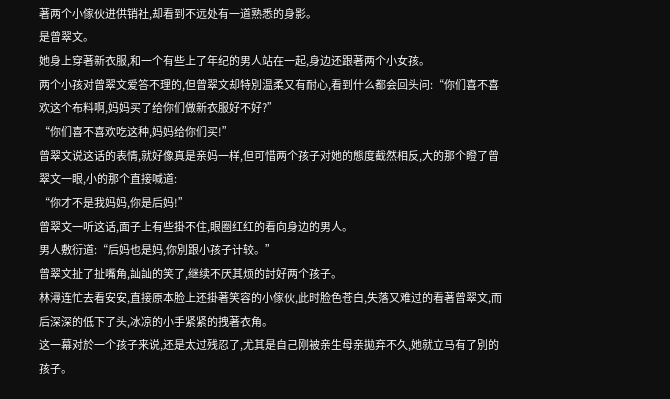著两个小傢伙进供销社,却看到不远处有一道熟悉的身影。
是曾翠文。
她身上穿著新衣服,和一个有些上了年纪的男人站在一起,身边还跟著两个小女孩。
两个小孩对曾翠文爱答不理的,但曾翠文却特別温柔又有耐心,看到什么都会回头问:“你们喜不喜欢这个布料啊,妈妈买了给你们做新衣服好不好?”
“你们喜不喜欢吃这种,妈妈给你们买!”
曾翠文说这话的表情,就好像真是亲妈一样,但可惜两个孩子对她的態度截然相反,大的那个瞪了曾翠文一眼,小的那个直接喊道:
“你才不是我妈妈,你是后妈!”
曾翠文一听这话,面子上有些掛不住,眼圈红红的看向身边的男人。
男人敷衍道:“后妈也是妈,你別跟小孩子计较。”
曾翠文扯了扯嘴角,訕訕的笑了,继续不厌其烦的討好两个孩子。
林潯连忙去看安安,直接原本脸上还掛著笑容的小傢伙,此时脸色苍白,失落又难过的看著曾翠文,而后深深的低下了头,冰凉的小手紧紧的拽著衣角。
这一幕对於一个孩子来说,还是太过残忍了,尤其是自己刚被亲生母亲拋弃不久,她就立马有了別的孩子。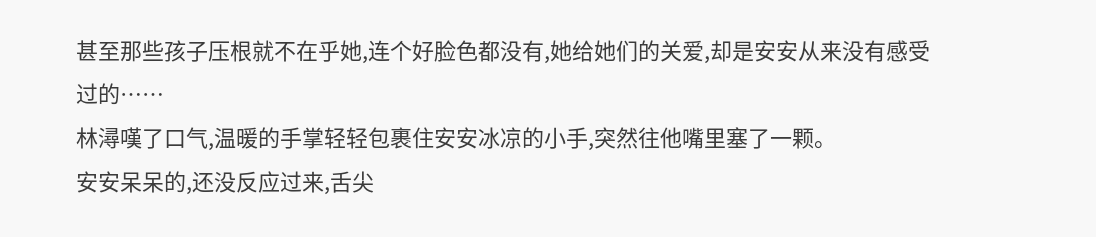甚至那些孩子压根就不在乎她,连个好脸色都没有,她给她们的关爱,却是安安从来没有感受过的……
林潯嘆了口气,温暖的手掌轻轻包裹住安安冰凉的小手,突然往他嘴里塞了一颗。
安安呆呆的,还没反应过来,舌尖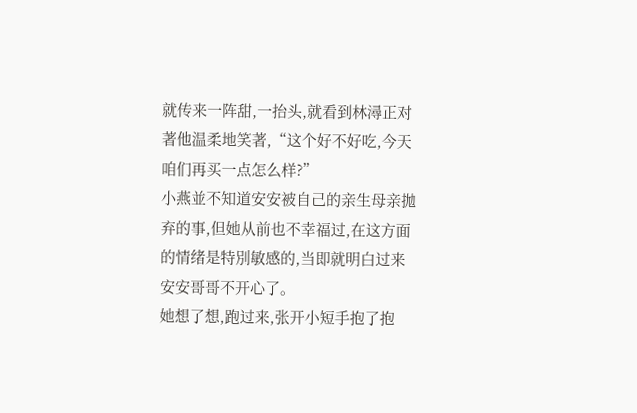就传来一阵甜,一抬头,就看到林潯正对著他温柔地笑著,“这个好不好吃,今天咱们再买一点怎么样?”
小燕並不知道安安被自己的亲生母亲拋弃的事,但她从前也不幸福过,在这方面的情绪是特別敏感的,当即就明白过来安安哥哥不开心了。
她想了想,跑过来,张开小短手抱了抱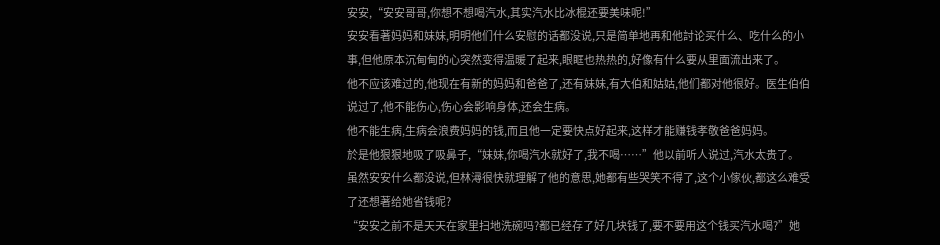安安,“安安哥哥,你想不想喝汽水,其实汽水比冰棍还要美味呢!”
安安看著妈妈和妹妹,明明他们什么安慰的话都没说,只是简单地再和他討论买什么、吃什么的小事,但他原本沉甸甸的心突然变得温暖了起来,眼眶也热热的,好像有什么要从里面流出来了。
他不应该难过的,他现在有新的妈妈和爸爸了,还有妹妹,有大伯和姑姑,他们都对他很好。医生伯伯说过了,他不能伤心,伤心会影响身体,还会生病。
他不能生病,生病会浪费妈妈的钱,而且他一定要快点好起来,这样才能赚钱孝敬爸爸妈妈。
於是他狠狠地吸了吸鼻子,“妹妹,你喝汽水就好了,我不喝……”他以前听人说过,汽水太贵了。
虽然安安什么都没说,但林潯很快就理解了他的意思,她都有些哭笑不得了,这个小傢伙,都这么难受了还想著给她省钱呢?
“安安之前不是天天在家里扫地洗碗吗?都已经存了好几块钱了,要不要用这个钱买汽水喝?”她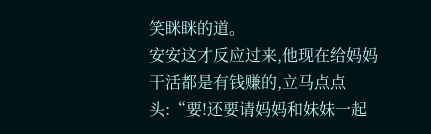笑眯眯的道。
安安这才反应过来,他现在给妈妈干活都是有钱赚的,立马点点头:“要!还要请妈妈和妹妹一起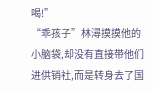喝!”
“乖孩子”林潯摸摸他的小脑袋,却没有直接带他们进供销社,而是转身去了国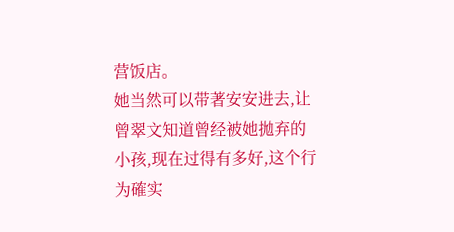营饭店。
她当然可以带著安安进去,让曾翠文知道曾经被她拋弃的小孩,现在过得有多好,这个行为確实